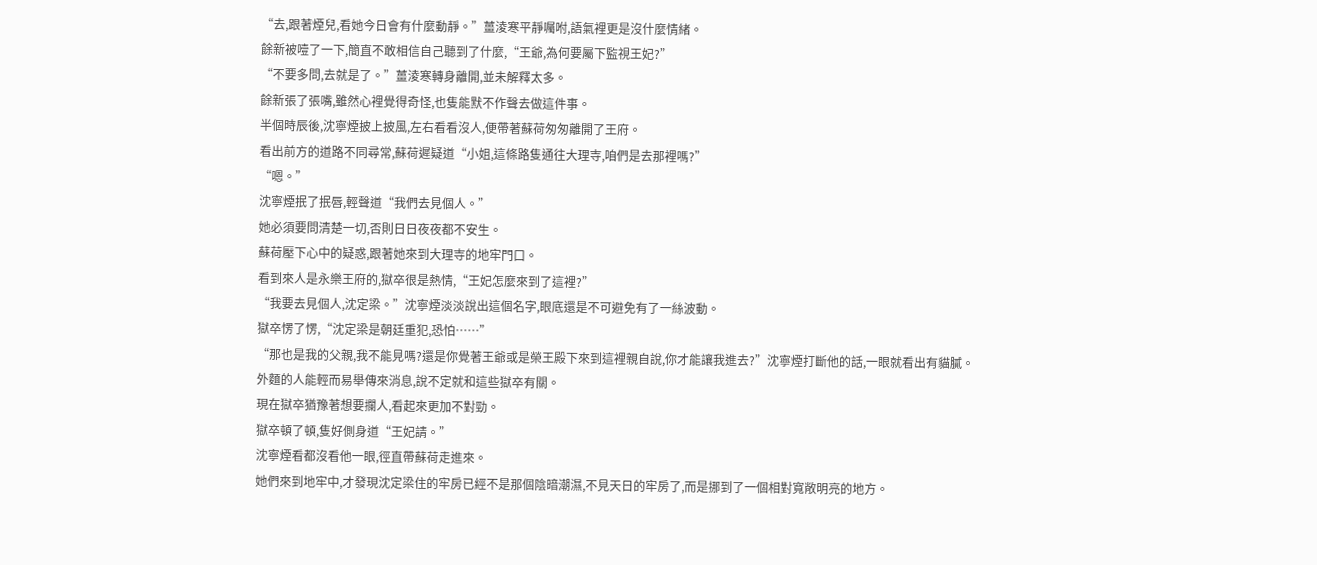“去,跟著煙兒,看她今日會有什麼動靜。”薑淩寒平靜囑咐,語氣裡更是沒什麼情緒。
餘新被噎了一下,簡直不敢相信自己聽到了什麼,“王爺,為何要屬下監視王妃?”
“不要多問,去就是了。”薑淩寒轉身離開,並未解釋太多。
餘新張了張嘴,雖然心裡覺得奇怪,也隻能默不作聲去做這件事。
半個時辰後,沈寧煙披上披風,左右看看沒人,便帶著蘇荷匆匆離開了王府。
看出前方的道路不同尋常,蘇荷遲疑道“小姐,這條路隻通往大理寺,咱們是去那裡嗎?”
“嗯。”
沈寧煙抿了抿唇,輕聲道“我們去見個人。”
她必須要問清楚一切,否則日日夜夜都不安生。
蘇荷壓下心中的疑惑,跟著她來到大理寺的地牢門口。
看到來人是永樂王府的,獄卒很是熱情,“王妃怎麼來到了這裡?”
“我要去見個人,沈定梁。”沈寧煙淡淡說出這個名字,眼底還是不可避免有了一絲波動。
獄卒愣了愣,“沈定梁是朝廷重犯,恐怕……”
“那也是我的父親,我不能見嗎?還是你覺著王爺或是榮王殿下來到這裡親自說,你才能讓我進去?”沈寧煙打斷他的話,一眼就看出有貓膩。
外麵的人能輕而易舉傳來消息,說不定就和這些獄卒有關。
現在獄卒猶豫著想要攔人,看起來更加不對勁。
獄卒頓了頓,隻好側身道“王妃請。”
沈寧煙看都沒看他一眼,徑直帶蘇荷走進來。
她們來到地牢中,才發現沈定梁住的牢房已經不是那個陰暗潮濕,不見天日的牢房了,而是挪到了一個相對寬敞明亮的地方。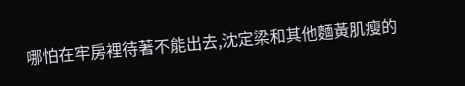哪怕在牢房裡待著不能出去,沈定梁和其他麵黃肌瘦的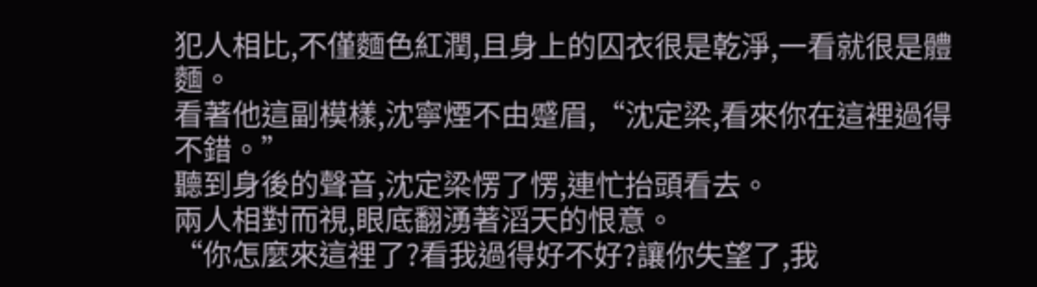犯人相比,不僅麵色紅潤,且身上的囚衣很是乾淨,一看就很是體麵。
看著他這副模樣,沈寧煙不由蹙眉,“沈定梁,看來你在這裡過得不錯。”
聽到身後的聲音,沈定梁愣了愣,連忙抬頭看去。
兩人相對而視,眼底翻湧著滔天的恨意。
“你怎麼來這裡了?看我過得好不好?讓你失望了,我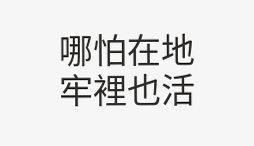哪怕在地牢裡也活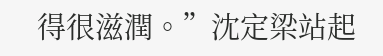得很滋潤。”沈定梁站起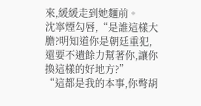來,緩緩走到她麵前。
沈寧煙勾唇,“是誰這樣大膽?明知道你是朝廷重犯,還要不遺餘力幫著你,讓你換這樣的好地方?”
“這都是我的本事,你彆胡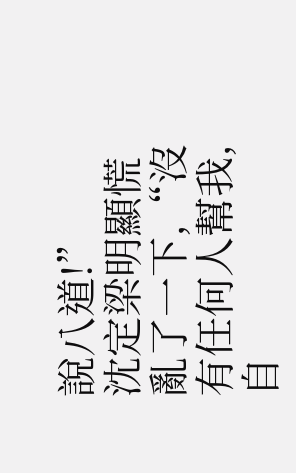說八道!”
沈定梁明顯慌亂了一下,“沒有任何人幫我,自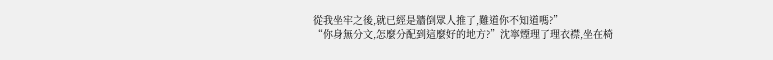從我坐牢之後,就已經是牆倒眾人推了,難道你不知道嗎?”
“你身無分文,怎麼分配到這麼好的地方?”沈寧煙理了理衣襟,坐在椅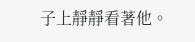子上靜靜看著他。